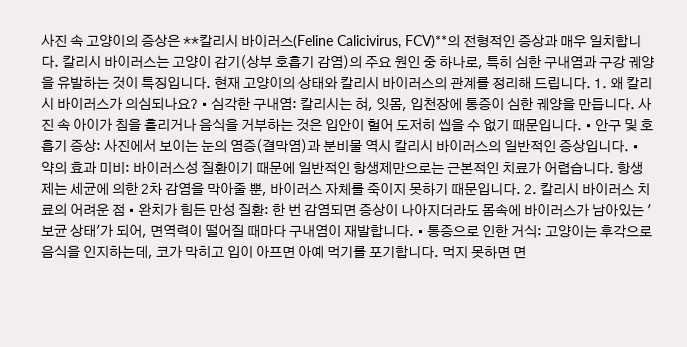사진 속 고양이의 증상은 **칼리시 바이러스(Feline Calicivirus, FCV)**의 전형적인 증상과 매우 일치합니다. 칼리시 바이러스는 고양이 감기(상부 호흡기 감염)의 주요 원인 중 하나로, 특히 심한 구내염과 구강 궤양을 유발하는 것이 특징입니다. 현재 고양이의 상태와 칼리시 바이러스의 관계를 정리해 드립니다. 1. 왜 칼리시 바이러스가 의심되나요? • 심각한 구내염: 칼리시는 혀, 잇몸, 입천장에 통증이 심한 궤양을 만듭니다. 사진 속 아이가 침을 흘리거나 음식을 거부하는 것은 입안이 헐어 도저히 씹을 수 없기 때문입니다. • 안구 및 호흡기 증상: 사진에서 보이는 눈의 염증(결막염)과 분비물 역시 칼리시 바이러스의 일반적인 증상입니다. • 약의 효과 미비: 바이러스성 질환이기 때문에 일반적인 항생제만으로는 근본적인 치료가 어렵습니다. 항생제는 세균에 의한 2차 감염을 막아줄 뿐, 바이러스 자체를 죽이지 못하기 때문입니다. 2. 칼리시 바이러스 치료의 어려운 점 • 완치가 힘든 만성 질환: 한 번 감염되면 증상이 나아지더라도 몸속에 바이러스가 남아있는 '보균 상태'가 되어, 면역력이 떨어질 때마다 구내염이 재발합니다. • 통증으로 인한 거식: 고양이는 후각으로 음식을 인지하는데, 코가 막히고 입이 아프면 아예 먹기를 포기합니다. 먹지 못하면 면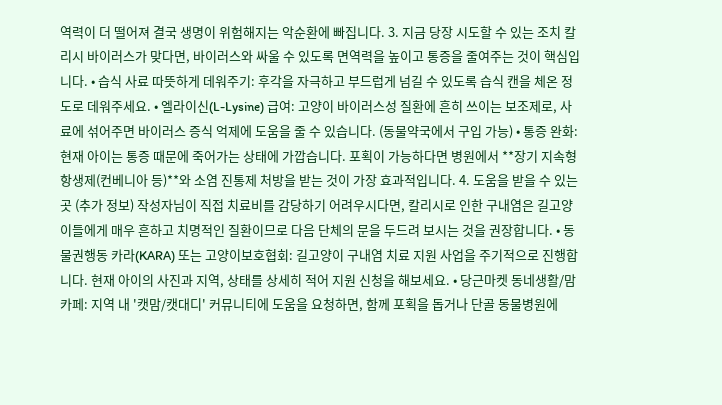역력이 더 떨어져 결국 생명이 위험해지는 악순환에 빠집니다. 3. 지금 당장 시도할 수 있는 조치 칼리시 바이러스가 맞다면, 바이러스와 싸울 수 있도록 면역력을 높이고 통증을 줄여주는 것이 핵심입니다. • 습식 사료 따뜻하게 데워주기: 후각을 자극하고 부드럽게 넘길 수 있도록 습식 캔을 체온 정도로 데워주세요. • 엘라이신(L-Lysine) 급여: 고양이 바이러스성 질환에 흔히 쓰이는 보조제로, 사료에 섞어주면 바이러스 증식 억제에 도움을 줄 수 있습니다. (동물약국에서 구입 가능) • 통증 완화: 현재 아이는 통증 때문에 죽어가는 상태에 가깝습니다. 포획이 가능하다면 병원에서 **장기 지속형 항생제(컨베니아 등)**와 소염 진통제 처방을 받는 것이 가장 효과적입니다. 4. 도움을 받을 수 있는 곳 (추가 정보) 작성자님이 직접 치료비를 감당하기 어려우시다면, 칼리시로 인한 구내염은 길고양이들에게 매우 흔하고 치명적인 질환이므로 다음 단체의 문을 두드려 보시는 것을 권장합니다. • 동물권행동 카라(KARA) 또는 고양이보호협회: 길고양이 구내염 치료 지원 사업을 주기적으로 진행합니다. 현재 아이의 사진과 지역, 상태를 상세히 적어 지원 신청을 해보세요. • 당근마켓 동네생활/맘카페: 지역 내 '캣맘/캣대디' 커뮤니티에 도움을 요청하면, 함께 포획을 돕거나 단골 동물병원에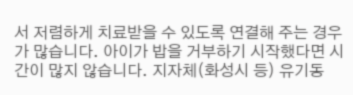서 저렴하게 치료받을 수 있도록 연결해 주는 경우가 많습니다. 아이가 밥을 거부하기 시작했다면 시간이 많지 않습니다. 지자체(화성시 등) 유기동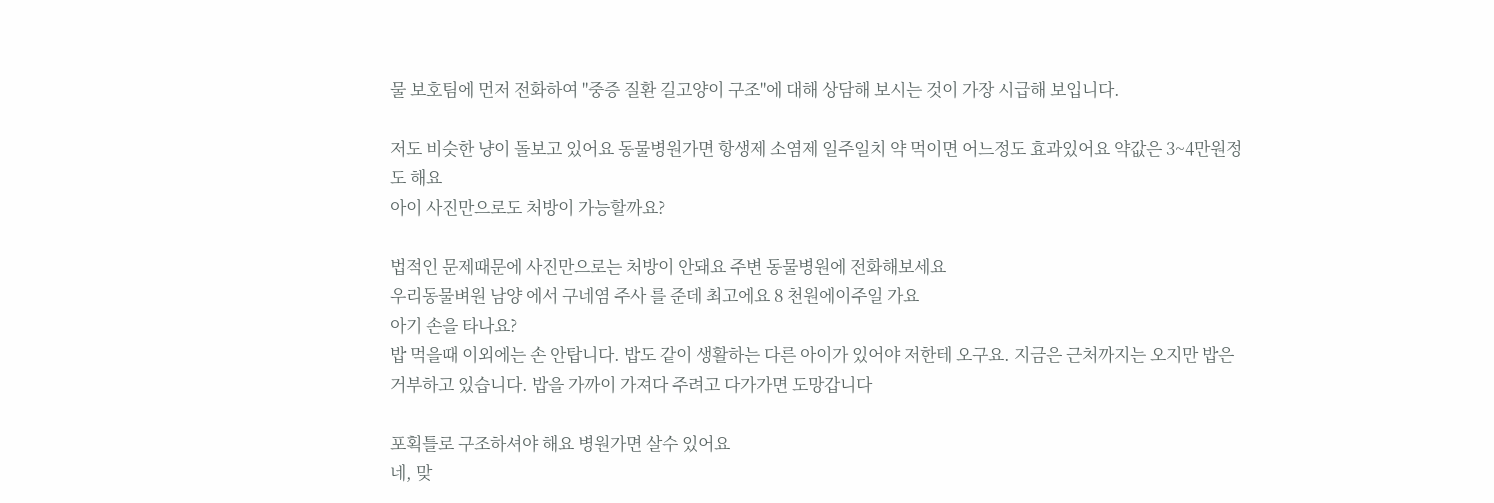물 보호팀에 먼저 전화하여 "중증 질환 길고양이 구조"에 대해 상담해 보시는 것이 가장 시급해 보입니다.

저도 비슷한 냥이 돌보고 있어요 동물병원가면 항생제 소염제 일주일치 약 먹이면 어느정도 효과있어요 약값은 3~4만원정도 해요
아이 사진만으로도 처방이 가능할까요?

법적인 문제때문에 사진만으로는 처방이 안돼요 주변 동물병원에 전화해보세요
우리동물벼원 남양 에서 구네염 주사 를 준데 최고에요 8 천원에이주일 가요
아기 손을 타나요?
밥 먹을때 이외에는 손 안탑니다. 밥도 같이 생활하는 다른 아이가 있어야 저한테 오구요. 지금은 근처까지는 오지만 밥은 거부하고 있습니다. 밥을 가까이 가져다 주려고 다가가면 도망갑니다

포획틀로 구조하셔야 해요 병원가면 살수 있어요
네, 맞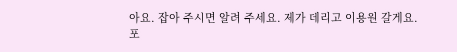아요. 잡아 주시면 알려 주세요. 제가 데리고 이용원 갈게요.
포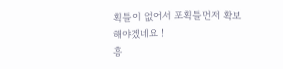획틀이 없어서 포획틀먼저 확보해야겠네요 !
흥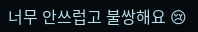너무 안쓰럽고 불쌍해요 😢